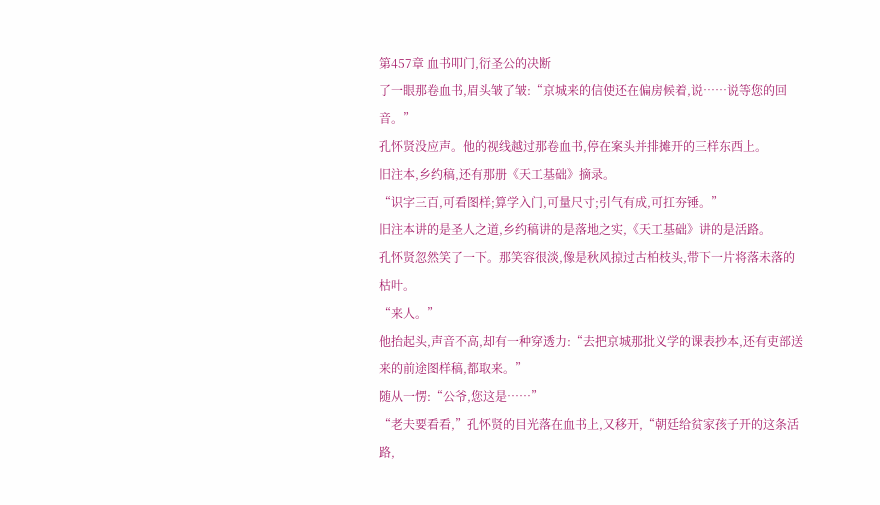第457章 血书叩门,衍圣公的决断
了一眼那卷血书,眉头皱了皱:“京城来的信使还在偏房候着,说……说等您的回音。”
孔怀贤没应声。他的视线越过那卷血书,停在案头并排摊开的三样东西上。
旧注本,乡约稿,还有那册《天工基础》摘录。
“识字三百,可看图样;算学入门,可量尺寸;引气有成,可扛夯锤。”
旧注本讲的是圣人之道,乡约稿讲的是落地之实,《天工基础》讲的是活路。
孔怀贤忽然笑了一下。那笑容很淡,像是秋风掠过古柏枝头,带下一片将落未落的枯叶。
“来人。”
他抬起头,声音不高,却有一种穿透力:“去把京城那批义学的课表抄本,还有吏部送来的前途图样稿,都取来。”
随从一愣:“公爷,您这是……”
“老夫要看看,”孔怀贤的目光落在血书上,又移开,“朝廷给贫家孩子开的这条活路,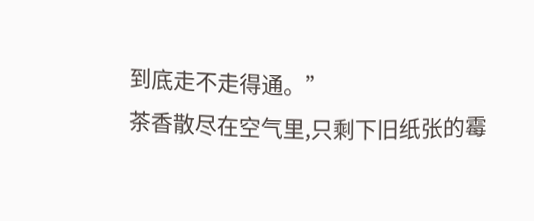到底走不走得通。”
茶香散尽在空气里,只剩下旧纸张的霉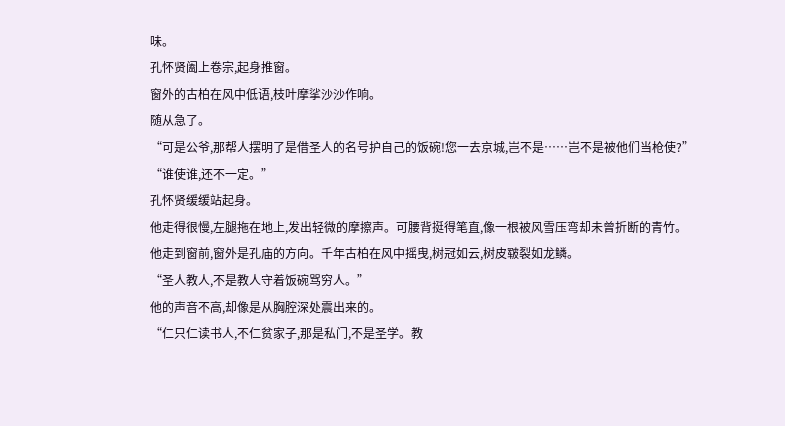味。
孔怀贤阖上卷宗,起身推窗。
窗外的古柏在风中低语,枝叶摩挲沙沙作响。
随从急了。
“可是公爷,那帮人摆明了是借圣人的名号护自己的饭碗!您一去京城,岂不是……岂不是被他们当枪使?”
“谁使谁,还不一定。”
孔怀贤缓缓站起身。
他走得很慢,左腿拖在地上,发出轻微的摩擦声。可腰背挺得笔直,像一根被风雪压弯却未曾折断的青竹。
他走到窗前,窗外是孔庙的方向。千年古柏在风中摇曳,树冠如云,树皮皲裂如龙鳞。
“圣人教人,不是教人守着饭碗骂穷人。”
他的声音不高,却像是从胸腔深处震出来的。
“仁只仁读书人,不仁贫家子,那是私门,不是圣学。教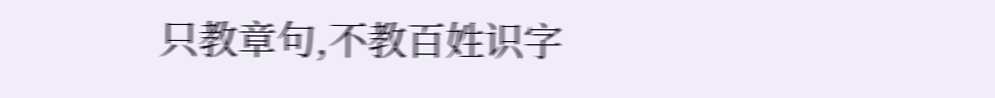只教章句,不教百姓识字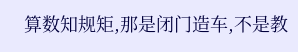算数知规矩,那是闭门造车,不是教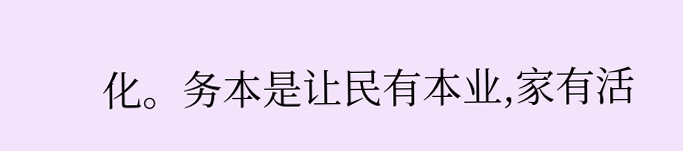化。务本是让民有本业,家有活